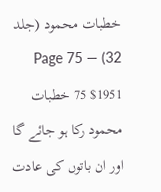خطبات محمود (جلد 32) — Page 75
$1951 75 خطبات محمود رکا ہو جائے گا اور ان باتوں کی عادت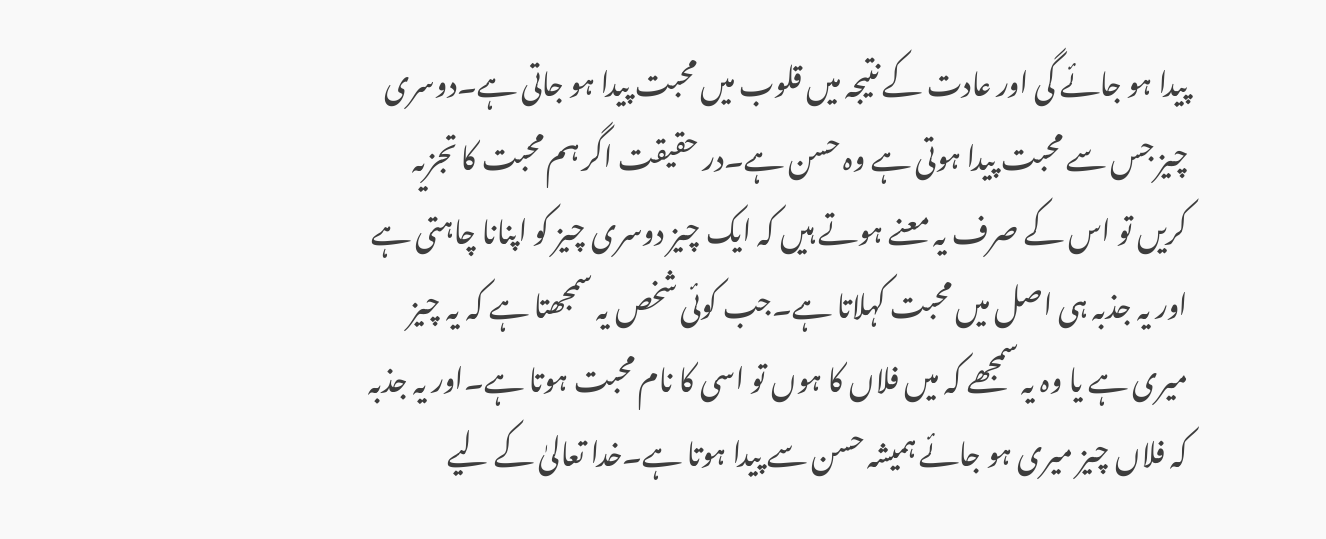پیدا ہو جائے گی اور عادت کے نتیجہ میں قلوب میں محبت پیدا ہو جاتی ہے۔دوسری چیز جس سے محبت پیدا ہوتی ہے وہ حسن ہے۔در حقیقت اگر ہم محبت کا تجزیہ کریں تو اس کے صرف یہ معنے ہوتے ہیں کہ ایک چیز دوسری چیز کو اپنانا چاہتی ہے اور یہ جذبہ ہی اصل میں محبت کہلاتا ہے۔جب کوئی شخص یہ سمجھتا ہے کہ یہ چیز میری ہے یا وہ یہ سمجھے کہ میں فلاں کا ہوں تو اسی کا نام محبت ہوتا ہے۔اور یہ جذبہ کہ فلاں چیز میری ہو جائے ہمیشہ حسن سے پیدا ہوتا ہے۔خدا تعالیٰ کے لیے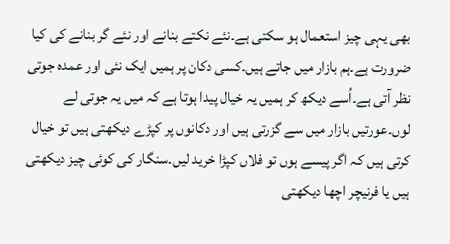بھی یہی چیز استعمال ہو سکتی ہے۔نئے نکتے بنانے اور نئے گر بنانے کی کیا ضرورت ہے۔ہم بازار میں جاتے ہیں۔کسی دکان پر ہمیں ایک نئی اور عمدہ جوتی نظر آتی ہے۔اُسے دیکھ کر ہمیں یہ خیال پیدا ہوتا ہے کہ میں یہ جوتی لے لوں۔عورتیں بازار میں سے گزرتی ہیں اور دکانوں پر کپڑے دیکھتی ہیں تو خیال کرتی ہیں کہ اگر پیسے ہوں تو فلاں کپڑا خرید لیں۔سنگار کی کوئی چیز دیکھتی ہیں یا فرنیچر اچھا دیکھتی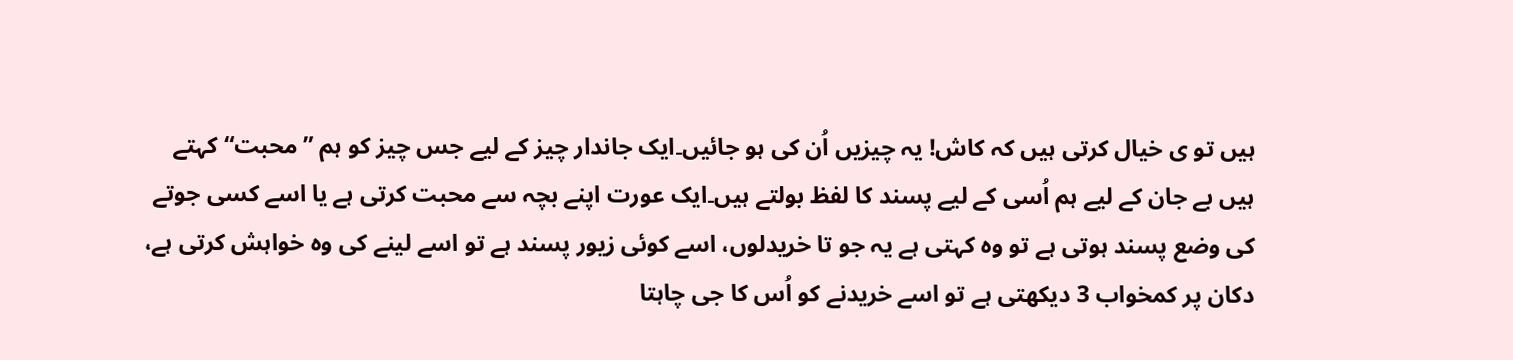ہیں تو ی خیال کرتی ہیں کہ کاش! یہ چیزیں اُن کی ہو جائیں۔ایک جاندار چیز کے لیے جس چیز کو ہم ”محبت“ کہتے ہیں بے جان کے لیے ہم اُسی کے لیے پسند کا لفظ بولتے ہیں۔ایک عورت اپنے بچہ سے محبت کرتی ہے یا اسے کسی جوتے کی وضع پسند ہوتی ہے تو وہ کہتی ہے یہ جو تا خریدلوں، اسے کوئی زیور پسند ہے تو اسے لینے کی وہ خواہش کرتی ہے، دکان پر کمخواب 3 دیکھتی ہے تو اسے خریدنے کو اُس کا جی چاہتا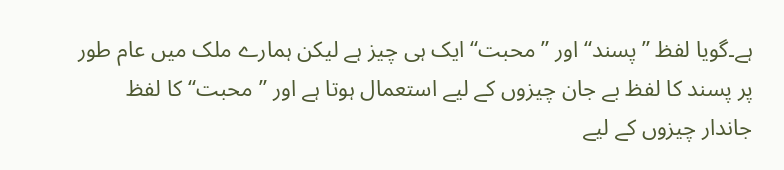ہے۔گویا لفظ ”پسند“ اور ”محبت“ ایک ہی چیز ہے لیکن ہمارے ملک میں عام طور پر پسند کا لفظ بے جان چیزوں کے لیے استعمال ہوتا ہے اور ”محبت“ کا لفظ جاندار چیزوں کے لیے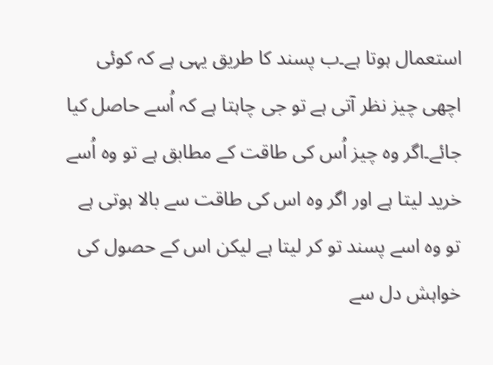استعمال ہوتا ہے۔ب پسند کا طریق یہی ہے کہ کوئی اچھی چیز نظر آتی ہے تو جی چاہتا ہے کہ اُسے حاصل کیا جائے۔اگر وہ چیز اُس کی طاقت کے مطابق ہے تو وہ اُسے خرید لیتا ہے اور اگر وہ اس کی طاقت سے بالا ہوتی ہے تو وہ اسے پسند تو کر لیتا ہے لیکن اس کے حصول کی خواہش دل سے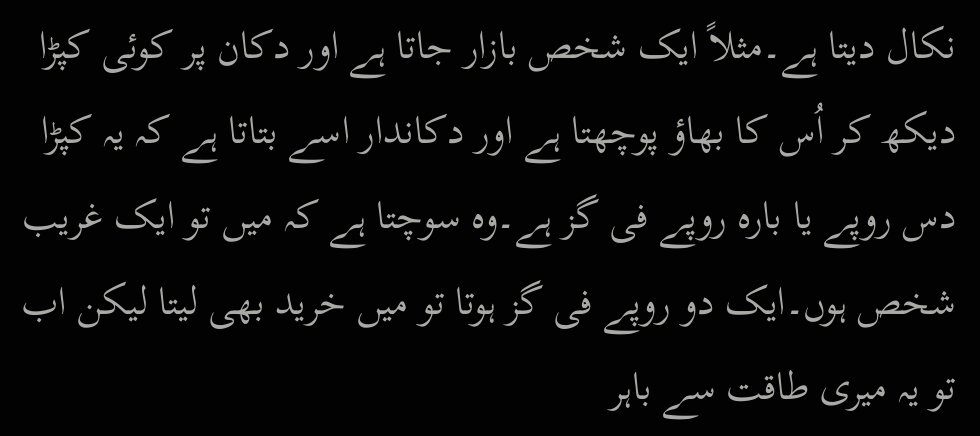نکال دیتا ہے۔مثلاً ایک شخص بازار جاتا ہے اور دکان پر کوئی کپڑا دیکھ کر اُس کا بھاؤ پوچھتا ہے اور دکاندار اسے بتاتا ہے کہ یہ کپڑا دس روپے یا بارہ روپے فی گز ہے۔وہ سوچتا ہے کہ میں تو ایک غریب شخص ہوں۔ایک دو روپے فی گز ہوتا تو میں خرید بھی لیتا لیکن اب تو یہ میری طاقت سے باہر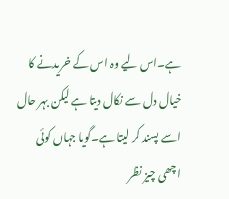ہے۔اس لیے وہ اس کے خریدنے کا خیال دل سے نکال دیتا ہے لیکن بہر حال اسے پسند کر لیتا ہے۔گویا جہاں کوئی اچھی چیز نظر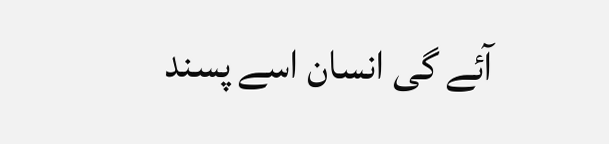آئے گی انسان اسے پسند